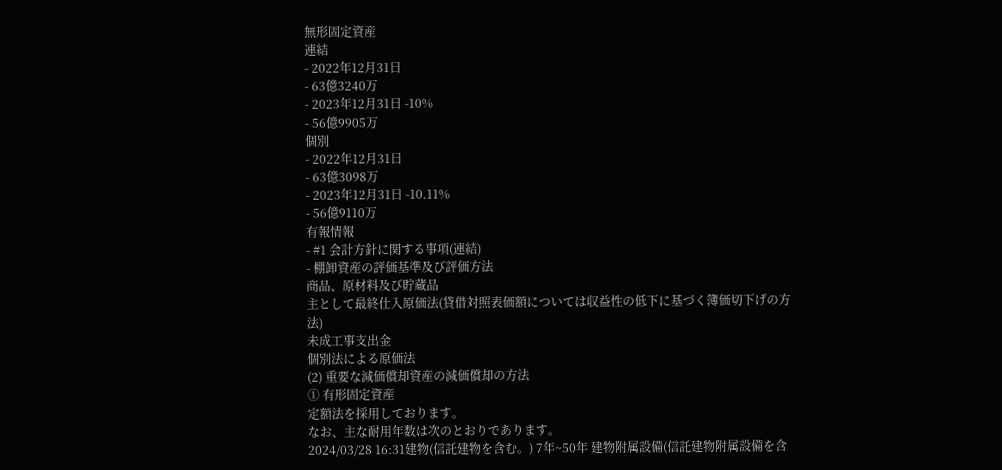無形固定資産
連結
- 2022年12月31日
- 63億3240万
- 2023年12月31日 -10%
- 56億9905万
個別
- 2022年12月31日
- 63億3098万
- 2023年12月31日 -10.11%
- 56億9110万
有報情報
- #1 会計方針に関する事項(連結)
- 棚卸資産の評価基準及び評価方法
商品、原材料及び貯蔵品
主として最終仕入原価法(貸借対照表価額については収益性の低下に基づく簿価切下げの方法)
未成工事支出金
個別法による原価法
(2) 重要な減価償却資産の減価償却の方法
① 有形固定資産
定額法を採用しております。
なお、主な耐用年数は次のとおりであります。
2024/03/28 16:31建物(信託建物を含む。) 7年~50年 建物附属設備(信託建物附属設備を含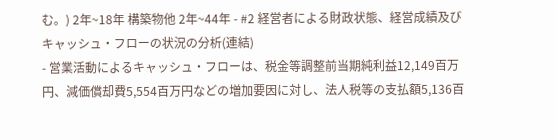む。) 2年~18年 構築物他 2年~44年 - #2 経営者による財政状態、経営成績及びキャッシュ・フローの状況の分析(連結)
- 営業活動によるキャッシュ・フローは、税金等調整前当期純利益12,149百万円、減価償却費5,554百万円などの増加要因に対し、法人税等の支払額5,136百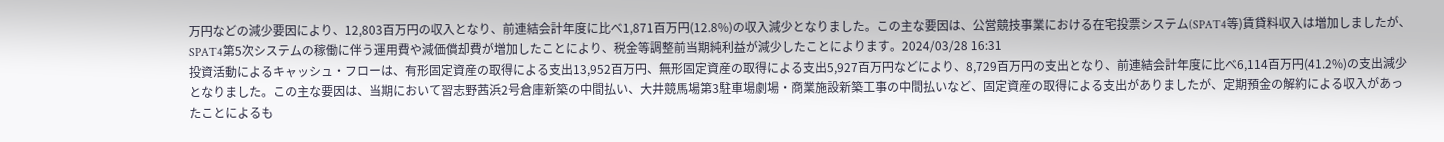万円などの減少要因により、12,803百万円の収入となり、前連結会計年度に比べ1,871百万円(12.8%)の収入減少となりました。この主な要因は、公営競技事業における在宅投票システム(SPAT4等)賃貸料収入は増加しましたが、SPAT4第5次システムの稼働に伴う運用費や減価償却費が増加したことにより、税金等調整前当期純利益が減少したことによります。2024/03/28 16:31
投資活動によるキャッシュ・フローは、有形固定資産の取得による支出13,952百万円、無形固定資産の取得による支出5,927百万円などにより、8,729百万円の支出となり、前連結会計年度に比べ6,114百万円(41.2%)の支出減少となりました。この主な要因は、当期において習志野茜浜2号倉庫新築の中間払い、大井競馬場第3駐車場劇場・商業施設新築工事の中間払いなど、固定資産の取得による支出がありましたが、定期預金の解約による収入があったことによるも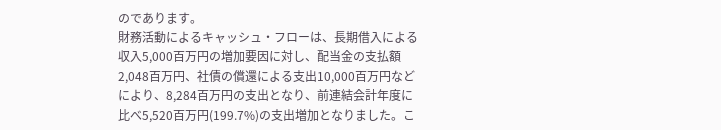のであります。
財務活動によるキャッシュ・フローは、長期借入による収入5,000百万円の増加要因に対し、配当金の支払額2,048百万円、社債の償還による支出10,000百万円などにより、8,284百万円の支出となり、前連結会計年度に比べ5,520百万円(199.7%)の支出増加となりました。こ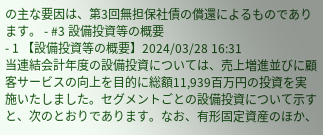の主な要因は、第3回無担保社債の償還によるものであります。 - #3 設備投資等の概要
- 1 【設備投資等の概要】2024/03/28 16:31
当連結会計年度の設備投資については、売上増進並びに顧客サービスの向上を目的に総額11,939百万円の投資を実施いたしました。セグメントごとの設備投資について示すと、次のとおりであります。なお、有形固定資産のほか、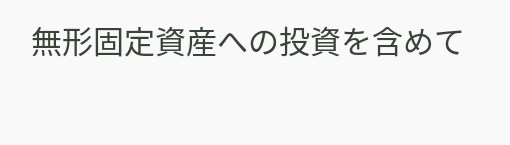無形固定資産への投資を含めて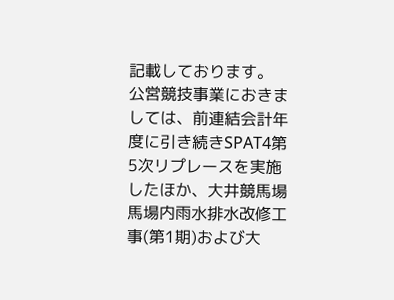記載しております。
公営競技事業におきましては、前連結会計年度に引き続きSPAT4第5次リプレースを実施したほか、大井競馬場馬場内雨水排水改修工事(第1期)および大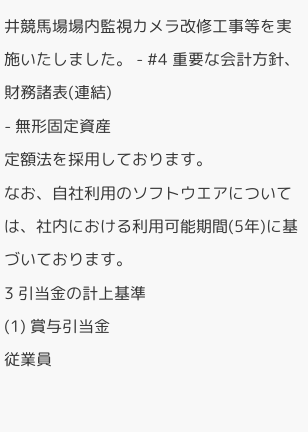井競馬場場内監視カメラ改修工事等を実施いたしました。 - #4 重要な会計方針、財務諸表(連結)
- 無形固定資産
定額法を採用しております。
なお、自社利用のソフトウエアについては、社内における利用可能期間(5年)に基づいております。
3 引当金の計上基準
(1) 賞与引当金
従業員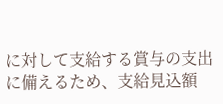に対して支給する賞与の支出に備えるため、支給見込額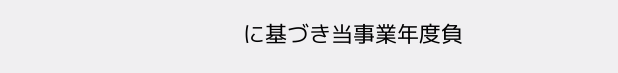に基づき当事業年度負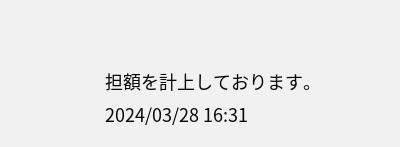担額を計上しております。2024/03/28 16:31